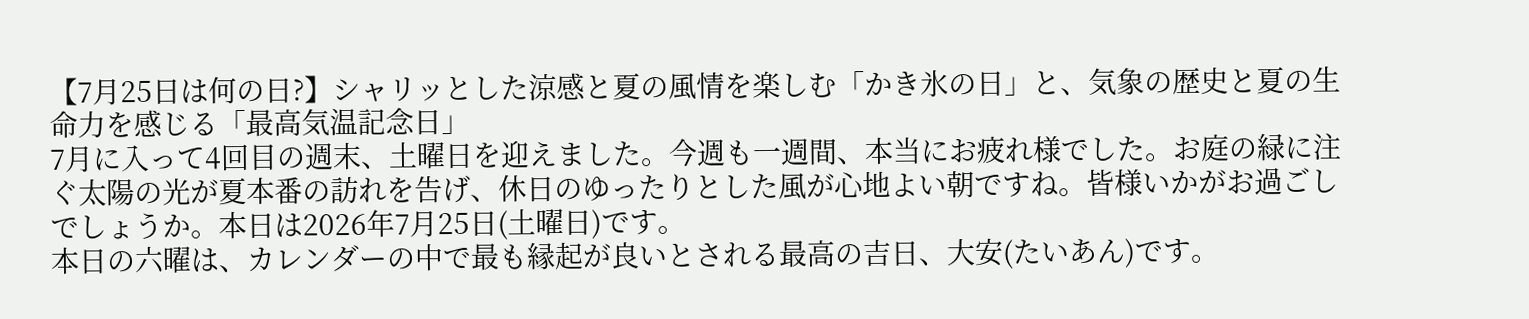【7月25日は何の日?】シャリッとした涼感と夏の風情を楽しむ「かき氷の日」と、気象の歴史と夏の生命力を感じる「最高気温記念日」
7月に入って4回目の週末、土曜日を迎えました。今週も一週間、本当にお疲れ様でした。お庭の緑に注ぐ太陽の光が夏本番の訪れを告げ、休日のゆったりとした風が心地よい朝ですね。皆様いかがお過ごしでしょうか。本日は2026年7月25日(土曜日)です。
本日の六曜は、カレンダーの中で最も縁起が良いとされる最高の吉日、大安(たいあん)です。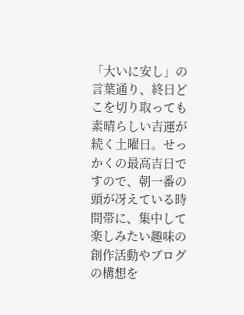「大いに安し」の言葉通り、終日どこを切り取っても素晴らしい吉運が続く土曜日。せっかくの最高吉日ですので、朝一番の頭が冴えている時間帯に、集中して楽しみたい趣味の創作活動やブログの構想を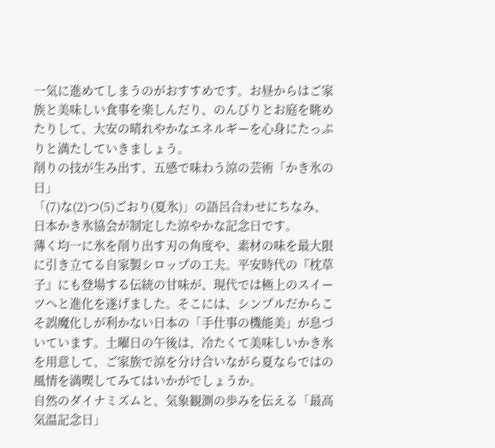一気に進めてしまうのがおすすめです。お昼からはご家族と美味しい食事を楽しんだり、のんびりとお庭を眺めたりして、大安の晴れやかなエネルギーを心身にたっぷりと満たしていきましょう。
削りの技が生み出す、五感で味わう涼の芸術「かき氷の日」
「(7)な(2)つ(5)ごおり(夏氷)」の語呂合わせにちなみ、日本かき氷協会が制定した涼やかな記念日です。
薄く均一に氷を削り出す刃の角度や、素材の味を最大限に引き立てる自家製シロップの工夫。平安時代の『枕草子』にも登場する伝統の甘味が、現代では極上のスイーツへと進化を遂げました。そこには、シンプルだからこそ誤魔化しが利かない日本の「手仕事の機能美」が息づいています。土曜日の午後は、冷たくて美味しいかき氷を用意して、ご家族で涼を分け合いながら夏ならではの風情を満喫してみてはいかがでしょうか。
自然のダイナミズムと、気象観測の歩みを伝える「最高気温記念日」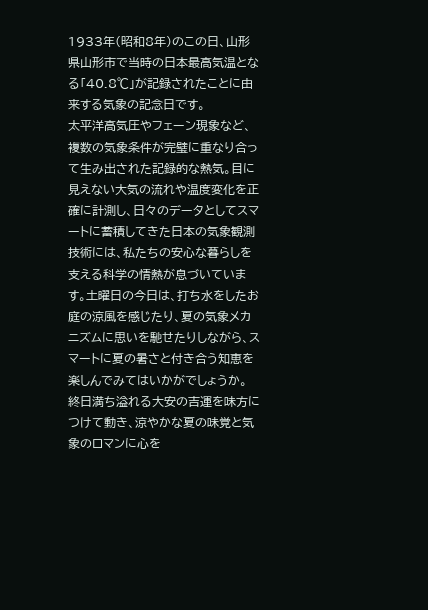1933年(昭和8年)のこの日、山形県山形市で当時の日本最高気温となる「40.8℃」が記録されたことに由来する気象の記念日です。
太平洋高気圧やフェーン現象など、複数の気象条件が完璧に重なり合って生み出された記録的な熱気。目に見えない大気の流れや温度変化を正確に計測し、日々のデータとしてスマートに蓄積してきた日本の気象観測技術には、私たちの安心な暮らしを支える科学の情熱が息づいています。土曜日の今日は、打ち水をしたお庭の涼風を感じたり、夏の気象メカニズムに思いを馳せたりしながら、スマートに夏の暑さと付き合う知恵を楽しんでみてはいかがでしょうか。
終日満ち溢れる大安の吉運を味方につけて動き、涼やかな夏の味覚と気象のロマンに心を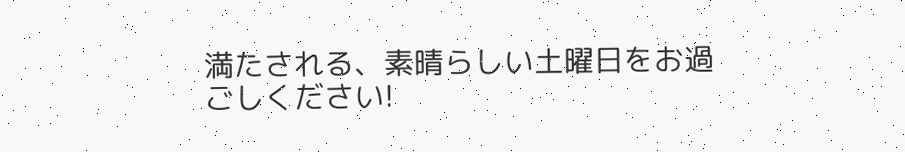満たされる、素晴らしい土曜日をお過ごしください!